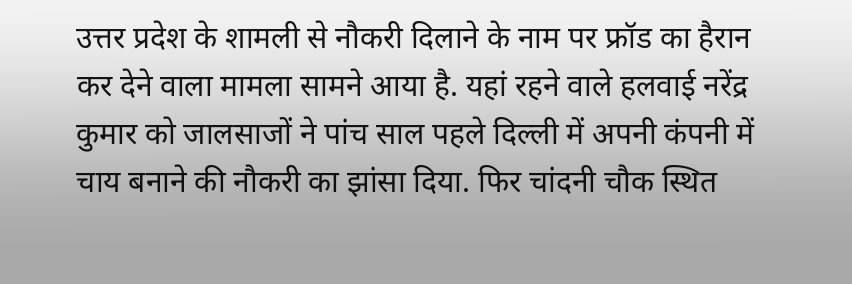उत्तर प्रदेश के शामली से नौकरी दिलाने के नाम पर फ्रॉड का हैरान कर देने वाला मामला सामने आया है. यहां रहने वाले हलवाई नरेंद्र कुमार को जालसाजों ने पांच साल पहले दिल्ली में अपनी कंपनी में चाय बनाने की नौकरी का झांसा दिया. फिर चांदनी चौक स्थित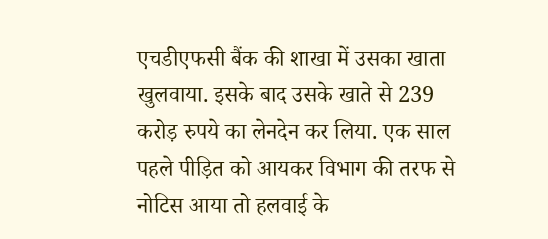एचडीएफसी बैंक की शाखा में उसका खाता खुलवाया. इसके बाद उसके खाते से 239 करोड़ रुपये का लेनदेन कर लिया. एक साल पहले पीड़ित को आयकर विभाग की तरफ से नोटिस आया तो हलवाई के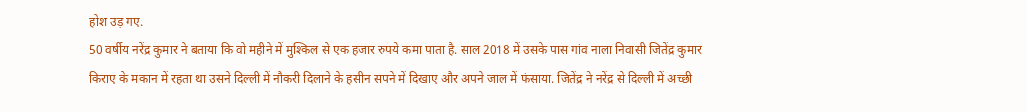होश उड़ गए.
50 वर्षीय नरेंद्र कुमार ने बताया कि वो महीने में मुश्किल से एक हजार रुपये कमा पाता है. साल 2018 में उसके पास गांव नाला निवासी जितेंद्र कुमार किराए के मकान में रहता था उसने दिल्ली में नौकरी दिलाने के हसीन सपने में दिखाए और अपने जाल में फंसाया. जितेंद्र ने नरेंद्र से दिल्ली में अच्छी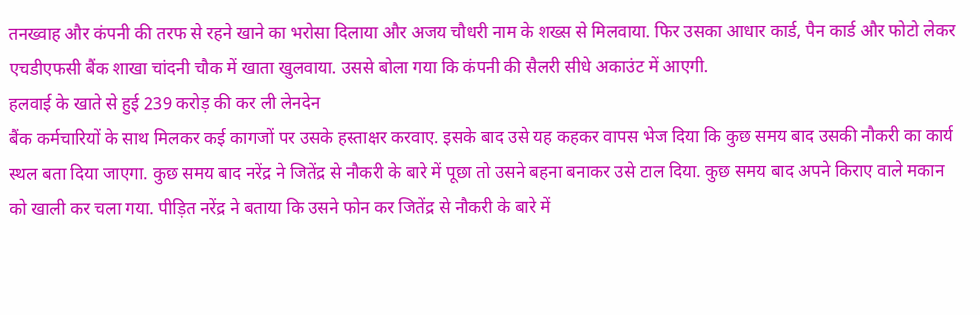तनख्वाह और कंपनी की तरफ से रहने खाने का भरोसा दिलाया और अजय चौधरी नाम के शख्स से मिलवाया. फिर उसका आधार कार्ड, पैन कार्ड और फोटो लेकर एचडीएफसी बैंक शाखा चांदनी चौक में खाता खुलवाया. उससे बोला गया कि कंपनी की सैलरी सीधे अकाउंट में आएगी.
हलवाई के खाते से हुई 239 करोड़ की कर ली लेनदेन
बैंक कर्मचारियों के साथ मिलकर कई कागजों पर उसके हस्ताक्षर करवाए. इसके बाद उसे यह कहकर वापस भेज दिया कि कुछ समय बाद उसकी नौकरी का कार्य स्थल बता दिया जाएगा. कुछ समय बाद नरेंद्र ने जितेंद्र से नौकरी के बारे में पूछा तो उसने बहना बनाकर उसे टाल दिया. कुछ समय बाद अपने किराए वाले मकान को खाली कर चला गया. पीड़ित नरेंद्र ने बताया कि उसने फोन कर जितेंद्र से नौकरी के बारे में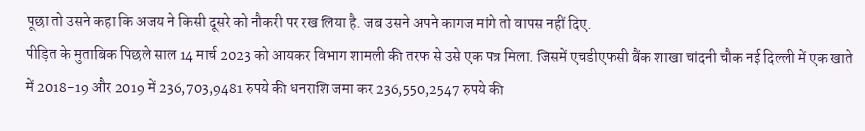पूछा तो उसने कहा कि अजय ने किसी दूसरे को नौकरी पर रख लिया है. जब उसने अपने कागज मांगे तो वापस नहीं दिए.
पीड़ित के मुताबिक पिछले साल 14 मार्च 2023 को आयकर विभाग शामली की तरफ से उसे एक पत्र मिला. जिसमें एचडीएफसी बैंक शाखा चांदनी चौक नई दिल्ली में एक खाते में 2018-19 और 2019 में 236,703,9481 रुपये की धनराशि जमा कर 236,550,2547 रुपये की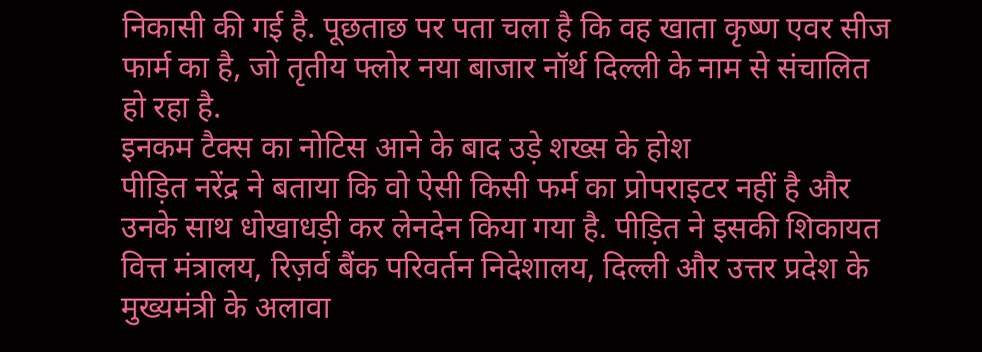निकासी की गई है. पूछताछ पर पता चला है कि वह खाता कृष्ण एवर सीज फार्म का है, जो तृतीय फ्लोर नया बाजार नॉर्थ दिल्ली के नाम से संचालित हो रहा है.
इनकम टैक्स का नोटिस आने के बाद उड़े शख्स के होश
पीड़ित नरेंद्र ने बताया कि वो ऐसी किसी फर्म का प्रोपराइटर नहीं है और उनके साथ धोखाधड़ी कर लेनदेन किया गया है. पीड़ित ने इसकी शिकायत वित्त मंत्रालय, रिज़र्व बैंक परिवर्तन निदेशालय, दिल्ली और उत्तर प्रदेश के मुख्यमंत्री के अलावा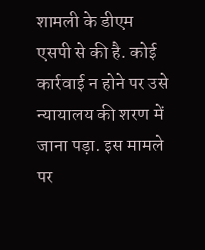शामली के डीएम एसपी से की है. कोई कार्रवाई न होने पर उसे न्यायालय की शरण में जाना पड़ा. इस मामले पर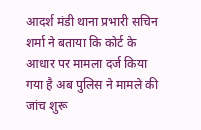आदर्श मंडी थाना प्रभारी सचिन शर्मा ने बताया कि कोर्ट के आधार पर मामला दर्ज किया गया है अब पुलिस ने मामले की जांच शुरू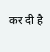कर दी है